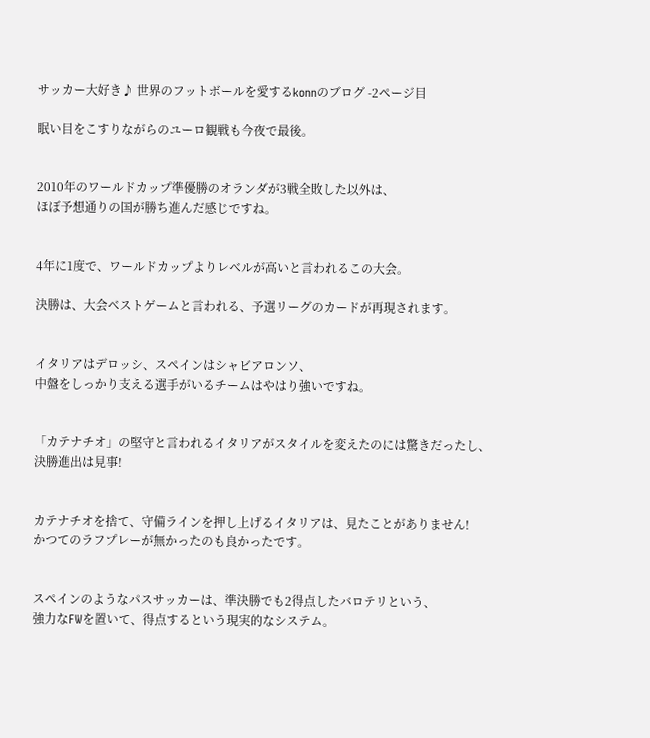サッカー大好き♪ 世界のフットボールを愛するkonnのブログ -2ページ目

眠い目をこすりながらのユーロ観戦も今夜で最後。


2010年のワールドカップ準優勝のオランダが3戦全敗した以外は、
ほぼ予想通りの国が勝ち進んだ感じですね。


4年に1度で、ワールドカップよりレベルが高いと言われるこの大会。

決勝は、大会ベストゲームと言われる、予選リーグのカードが再現されます。


イタリアはデロッシ、スペインはシャビアロンソ、
中盤をしっかり支える選手がいるチームはやはり強いですね。


「カテナチオ」の堅守と言われるイタリアがスタイルを変えたのには驚きだったし、
決勝進出は見事!


カテナチオを捨て、守備ラインを押し上げるイタリアは、見たことがありません!
かつてのラフプレーが無かったのも良かったです。


スペインのようなパスサッカーは、準決勝でも2得点したバロテリという、
強力なFWを置いて、得点するという現実的なシステム。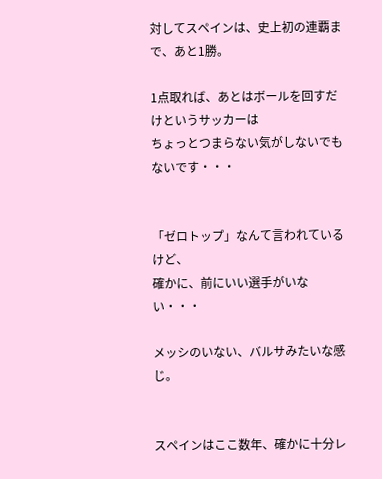対してスペインは、史上初の連覇まで、あと1勝。

1点取れば、あとはボールを回すだけというサッカーは
ちょっとつまらない気がしないでもないです・・・


「ゼロトップ」なんて言われているけど、
確かに、前にいい選手がいない・・・

メッシのいない、バルサみたいな感じ。


スペインはここ数年、確かに十分レ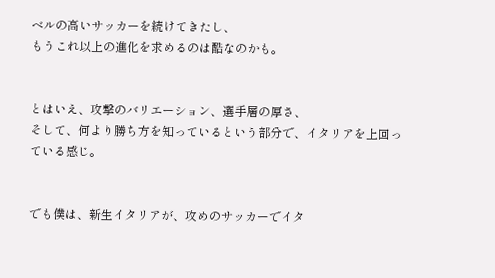ベルの高いサッカーを続けてきたし、
もうこれ以上の進化を求めるのは酷なのかも。


とはいえ、攻撃のバリエーション、選手層の厚さ、
そして、何より勝ち方を知っているという部分で、イタリアを上回っている感じ。


でも僕は、新生イタリアが、攻めのサッカーでイタ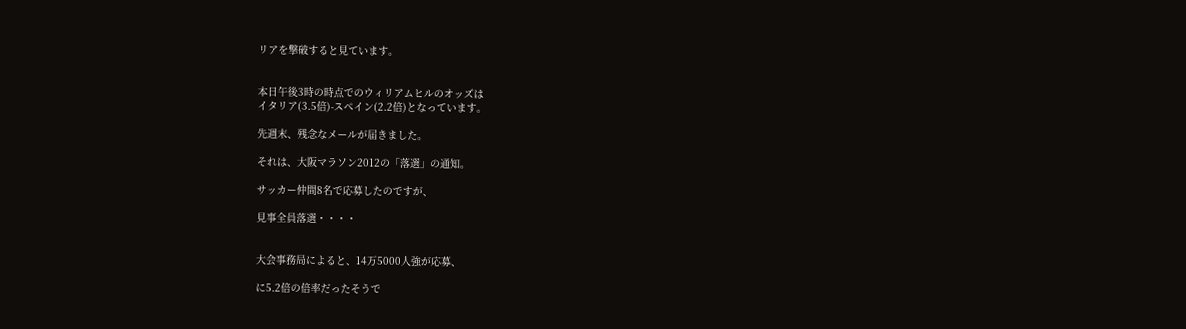リアを撃破すると見ています。


本日午後3時の時点でのウィリアムヒルのオッズは
イタリア(3.5倍)-スペイン(2.2倍)となっています。

先週末、残念なメールが届きました。

それは、大阪マラソン2012の「落選」の通知。

サッカー仲間8名で応募したのですが、

見事全員落選・・・・


大会事務局によると、14万5000人強が応募、

に5.2倍の倍率だったそうで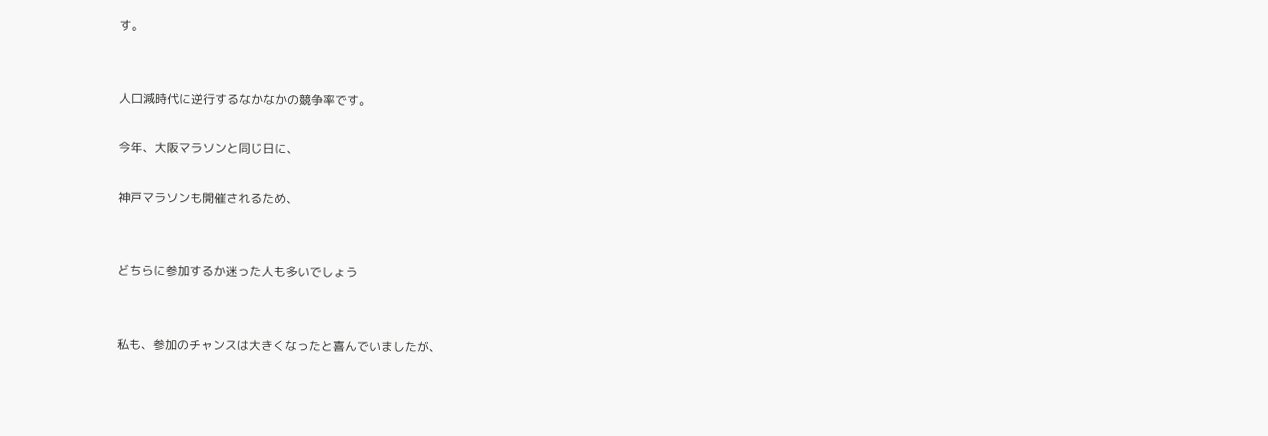す。


人口減時代に逆行するなかなかの競争率です。

今年、大阪マラソンと同じ日に、

神戸マラソンも開催されるため、


どちらに参加するか迷った人も多いでしょう


私も、参加のチャンスは大きくなったと喜んでいましたが、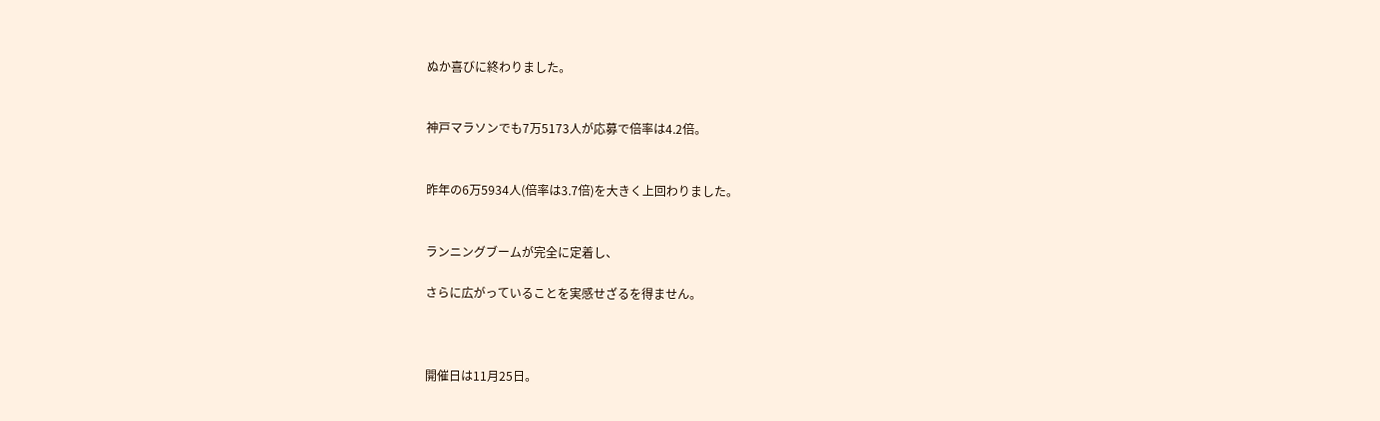ぬか喜びに終わりました。


神戸マラソンでも7万5173人が応募で倍率は4.2倍。


昨年の6万5934人(倍率は3.7倍)を大きく上回わりました。


ランニングブームが完全に定着し、

さらに広がっていることを実感せざるを得ません。



開催日は11月25日。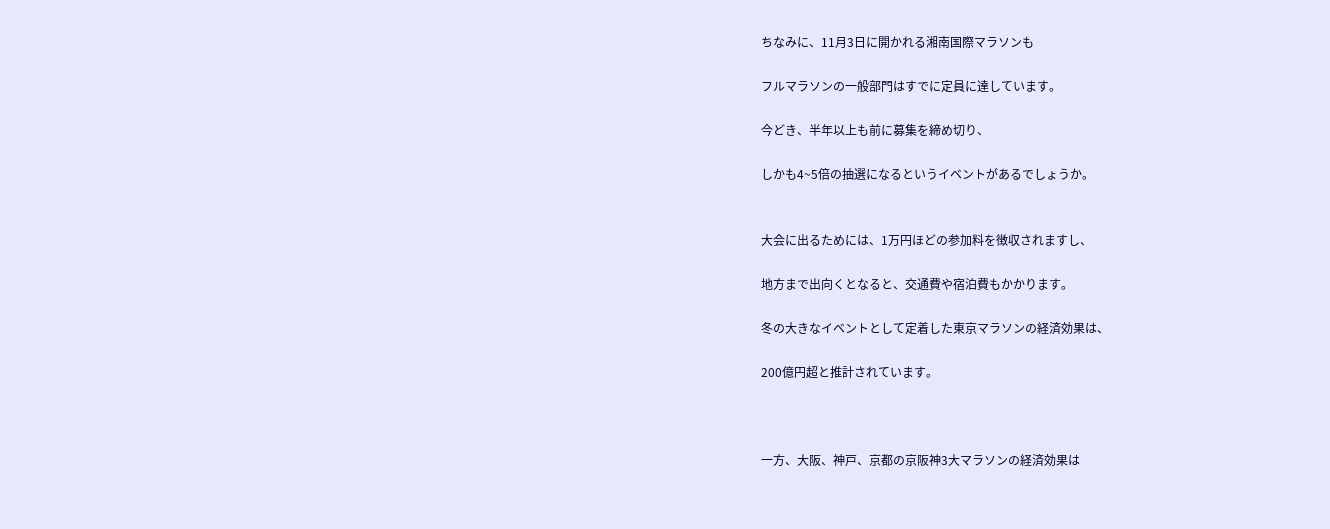ちなみに、11月3日に開かれる湘南国際マラソンも

フルマラソンの一般部門はすでに定員に達しています。

今どき、半年以上も前に募集を締め切り、

しかも4~5倍の抽選になるというイベントがあるでしょうか。


大会に出るためには、1万円ほどの参加料を徴収されますし、

地方まで出向くとなると、交通費や宿泊費もかかります。

冬の大きなイベントとして定着した東京マラソンの経済効果は、

200億円超と推計されています。



一方、大阪、神戸、京都の京阪神3大マラソンの経済効果は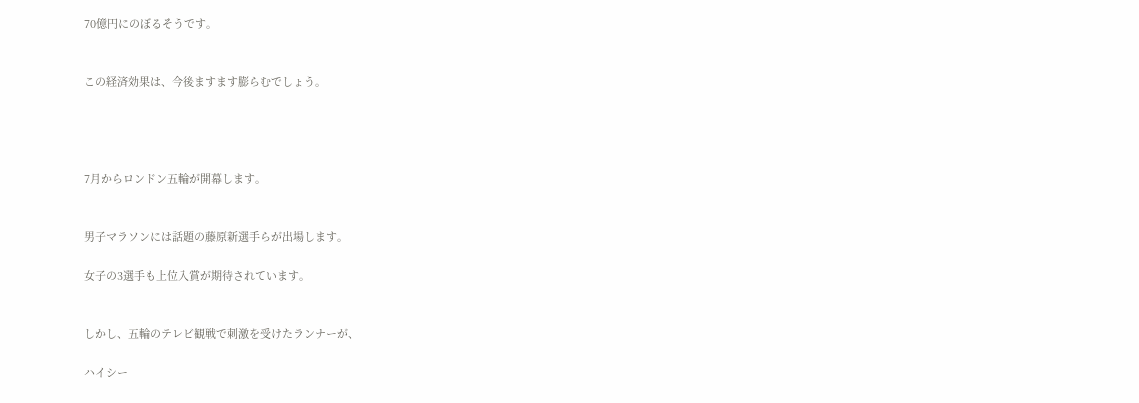70億円にのぼるそうです。


この経済効果は、今後ますます膨らむでしょう。




7月からロンドン五輪が開幕します。


男子マラソンには話題の藤原新選手らが出場します。

女子の3選手も上位入賞が期待されています。


しかし、五輪のテレビ観戦で刺激を受けたランナーが、

ハイシー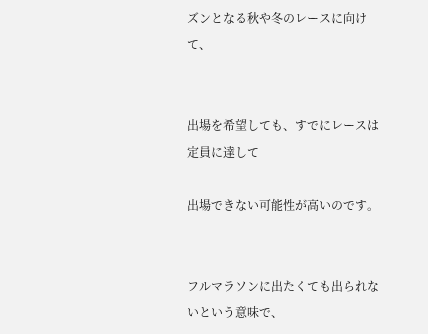ズンとなる秋や冬のレースに向けて、


出場を希望しても、すでにレースは定員に達して

出場できない可能性が高いのです。


フルマラソンに出たくても出られないという意味で、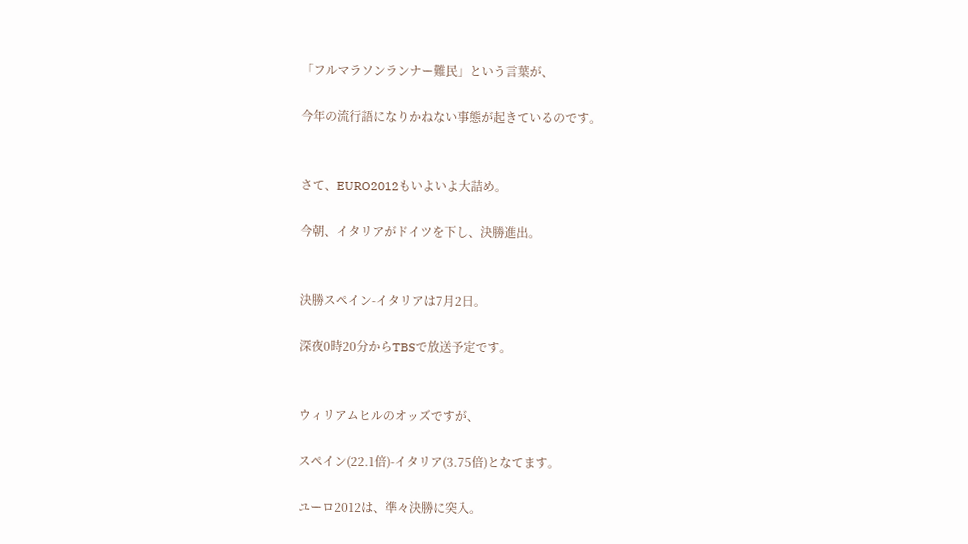「フルマラソンランナー難民」という言葉が、

今年の流行語になりかねない事態が起きているのです。


さて、EURO2012もいよいよ大詰め。

今朝、イタリアがドイツを下し、決勝進出。


決勝スペイン-イタリアは7月2日。

深夜0時20分からTBSで放送予定です。


ウィリアムヒルのオッズですが、

スペイン(22.1倍)-イタリア(3.75倍)となてます。

ユーロ2012は、準々決勝に突入。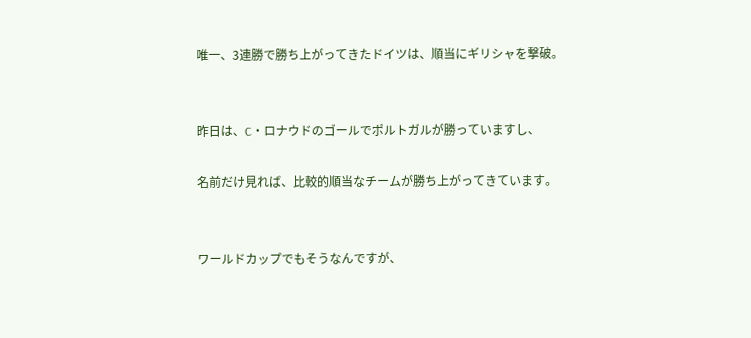唯一、3連勝で勝ち上がってきたドイツは、順当にギリシャを撃破。


昨日は、C・ロナウドのゴールでポルトガルが勝っていますし、

名前だけ見れば、比較的順当なチームが勝ち上がってきています。


ワールドカップでもそうなんですが、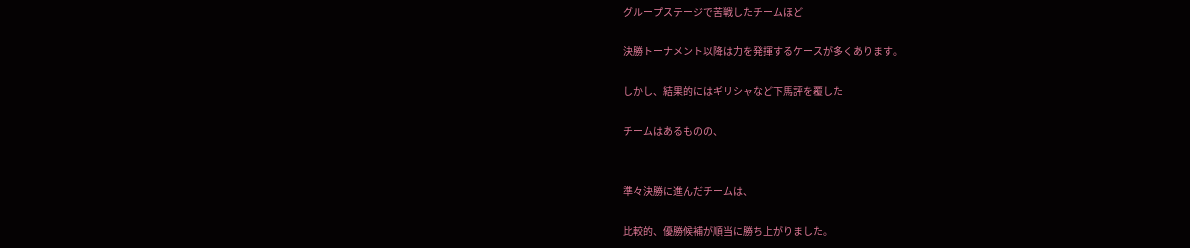グループステージで苦戦したチームほど

決勝トーナメント以降は力を発揮するケースが多くあります。

しかし、結果的にはギリシャなど下馬評を覆した

チームはあるものの、


準々決勝に進んだチームは、

比較的、優勝候補が順当に勝ち上がりました。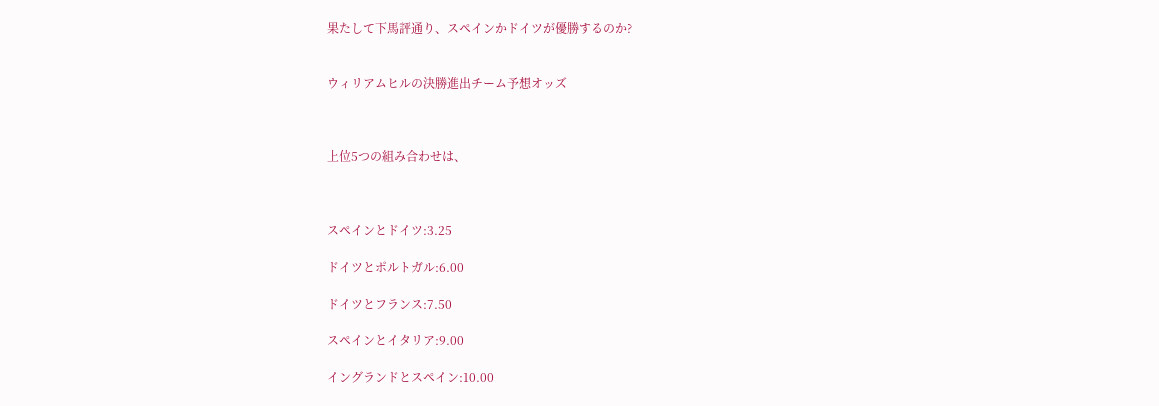果たして下馬評通り、スペインかドイツが優勝するのか?


ウィリアムヒルの決勝進出チーム予想オッズ



上位5つの組み合わせは、



スペインとドイツ:3.25

ドイツとポルトガル:6.00

ドイツとフランス:7.50

スペインとイタリア:9.00

イングランドとスペイン:10.00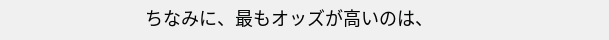ちなみに、最もオッズが高いのは、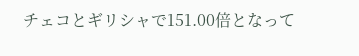チェコとギリシャで151.00倍となって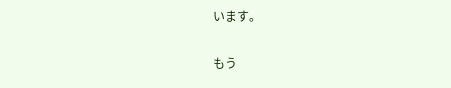います。

もう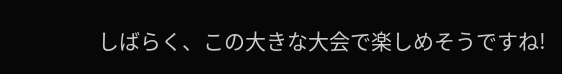しばらく、この大きな大会で楽しめそうですね!